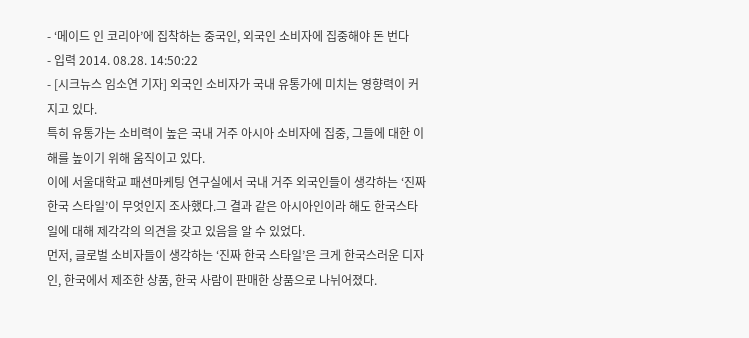- ‘메이드 인 코리아’에 집착하는 중국인, 외국인 소비자에 집중해야 돈 번다
- 입력 2014. 08.28. 14:50:22
- [시크뉴스 임소연 기자] 외국인 소비자가 국내 유통가에 미치는 영향력이 커지고 있다.
특히 유통가는 소비력이 높은 국내 거주 아시아 소비자에 집중, 그들에 대한 이해를 높이기 위해 움직이고 있다.
이에 서울대학교 패션마케팅 연구실에서 국내 거주 외국인들이 생각하는 ‘진짜 한국 스타일’이 무엇인지 조사했다.그 결과 같은 아시아인이라 해도 한국스타일에 대해 제각각의 의견을 갖고 있음을 알 수 있었다.
먼저, 글로벌 소비자들이 생각하는 ‘진짜 한국 스타일’은 크게 한국스러운 디자인, 한국에서 제조한 상품, 한국 사람이 판매한 상품으로 나뉘어졌다.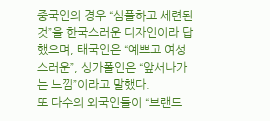중국인의 경우 “심플하고 세련된 것”을 한국스러운 디자인이라 답했으며, 태국인은 “예쁘고 여성스러운”, 싱가폴인은 “앞서나가는 느낌”이라고 말했다.
또 다수의 외국인들이 “브랜드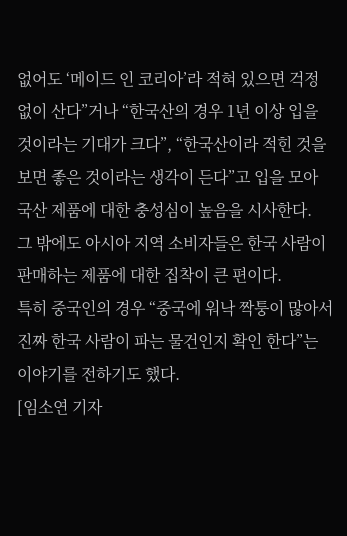없어도 ‘메이드 인 코리아’라 적혀 있으면 걱정 없이 산다”거나 “한국산의 경우 1년 이상 입을 것이라는 기대가 크다”, “한국산이라 적힌 것을 보면 좋은 것이라는 생각이 든다”고 입을 모아 국산 제품에 대한 충성심이 높음을 시사한다.
그 밖에도 아시아 지역 소비자들은 한국 사람이 판매하는 제품에 대한 집착이 큰 편이다.
특히 중국인의 경우 “중국에 워낙 짝퉁이 많아서 진짜 한국 사람이 파는 물건인지 확인 한다”는 이야기를 전하기도 했다.
[임소연 기자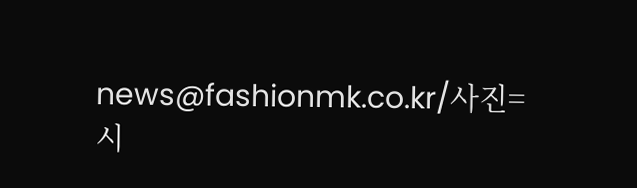news@fashionmk.co.kr/사진= 시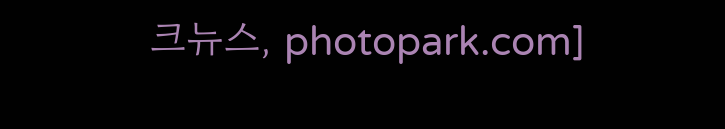크뉴스, photopark.com]